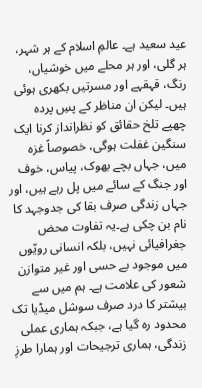عید سعید ہے۔ عالمِ اسلام کے ہر شہر، ہر گلی، اور ہر محلے میں خوشیاں، رنگ، قہقہے اور مسرتیں بکھری ہوئی ہیں۔ لیکن ان مناظر کے پسِ پردہ چھپے تلخ حقائق کو نظرانداز کرنا ایک سنگین غفلت ہوگی، خصوصاً غزہ میں، جہاں بچے بھوک، پیاس، خوف اور جنگ کے سائے میں پل رہے ہیں، اور جہاں زندگی صرف بقا کی جدوجہد کا نام بن چکی ہے۔یہ تفاوت محض جغرافیائی نہیں، بلکہ انسانی رویّوں میں موجود بے حسی اور غیر متوازن شعور کی علامت ہے۔ ہم میں سے بیشتر کا درد صرف سوشل میڈیا تک محدود رہ گیا ہے، جبکہ ہماری عملی زندگی، ہماری ترجیحات اور ہمارا طرزِ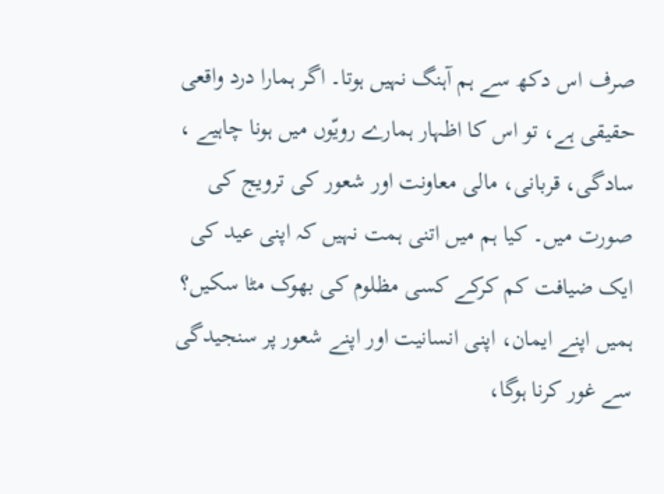صرف اس دکھ سے ہم آہنگ نہیں ہوتا۔ اگر ہمارا درد واقعی حقیقی ہے، تو اس کا اظہار ہمارے رویّوں میں ہونا چاہیے ، سادگی، قربانی، مالی معاونت اور شعور کی ترویج کی صورت میں۔ کیا ہم میں اتنی ہمت نہیں کہ اپنی عید کی ایک ضیافت کم کرکے کسی مظلوم کی بھوک مٹا سکیں؟ ہمیں اپنے ایمان، اپنی انسانیت اور اپنے شعور پر سنجیدگی سے غور کرنا ہوگا،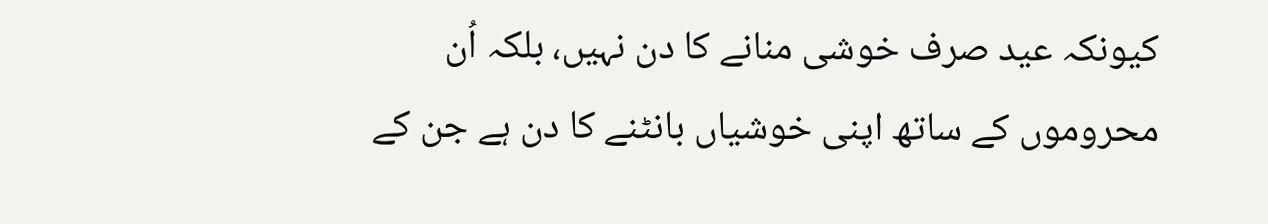کیونکہ عید صرف خوشی منانے کا دن نہیں، بلکہ اُن محروموں کے ساتھ اپنی خوشیاں بانٹنے کا دن ہے جن کے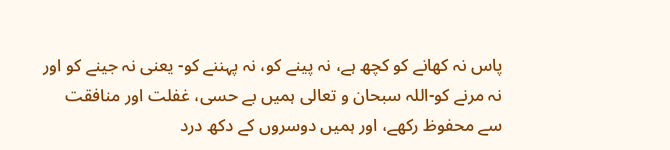پاس نہ کھانے کو کچھ ہے، نہ پینے کو، نہ پہننے کو- یعنی نہ جینے کو اور نہ مرنے کو-اللہ سبحان و تعالی ہمیں بے حسی، غفلت اور منافقت سے محفوظ رکھے، اور ہمیں دوسروں کے دکھ درد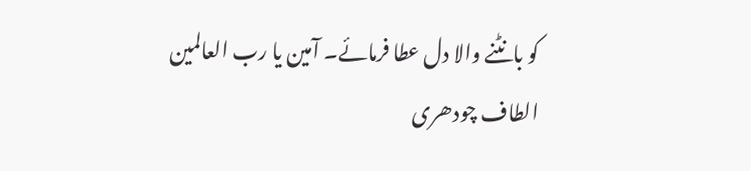کو بانٹنے والا دل عطا فرمائے۔ آمین یا رب العالمین
الطاف چودھری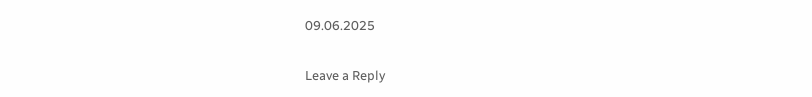09.06.2025

Leave a Reply